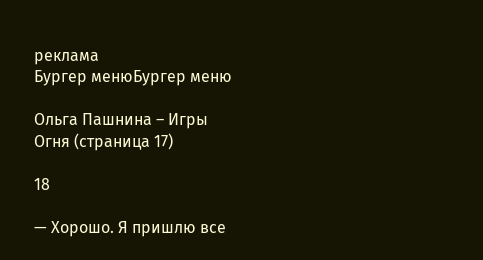реклама
Бургер менюБургер меню

Ольга Пашнина – Игры Огня (страница 17)

18

— Хорошо. Я пришлю все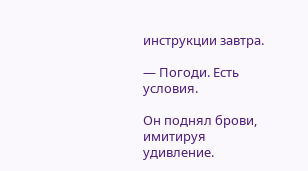инструкции завтра.

— Погоди. Есть условия.

Он поднял брови, имитируя удивление.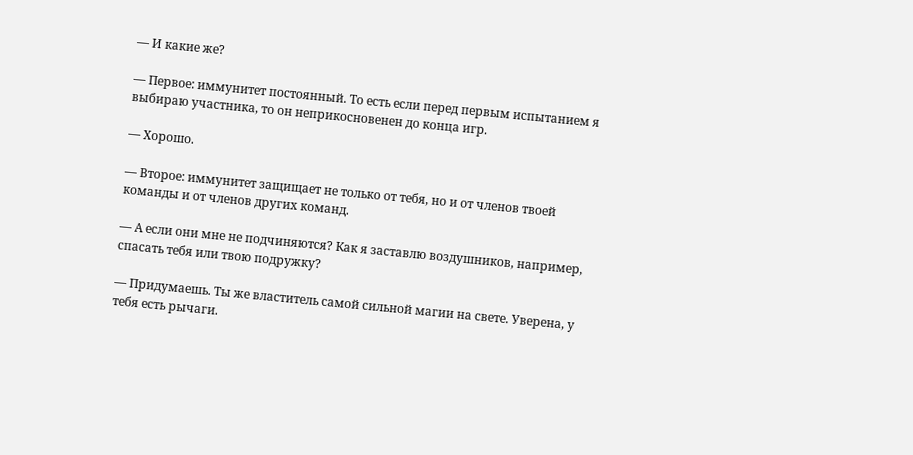— И какие же?

— Первое: иммунитет постоянный. То есть если перед первым испытанием я выбираю участника, то он неприкосновенен до конца игр.

— Хорошо.

— Второе: иммунитет защищает не только от тебя, но и от членов твоей команды и от членов других команд.

— А если они мне не подчиняются? Как я заставлю воздушников, например, спасать тебя или твою подружку?

— Придумаешь. Ты же властитель самой сильной магии на свете. Уверена, у тебя есть рычаги.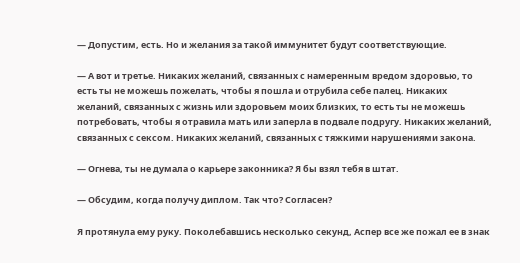— Допустим, есть. Но и желания за такой иммунитет будут соответствующие.

— А вот и третье. Никаких желаний, связанных с намеренным вредом здоровью, то есть ты не можешь пожелать, чтобы я пошла и отрубила себе палец. Никаких желаний, связанных с жизнь или здоровьем моих близких, то есть ты не можешь потребовать, чтобы я отравила мать или заперла в подвале подругу. Никаких желаний, связанных с сексом. Никаких желаний, связанных с тяжкими нарушениями закона.

— Огнева, ты не думала о карьере законника? Я бы взял тебя в штат.

— Обсудим, когда получу диплом. Так что? Согласен?

Я протянула ему руку. Поколебавшись несколько секунд, Аспер все же пожал ее в знак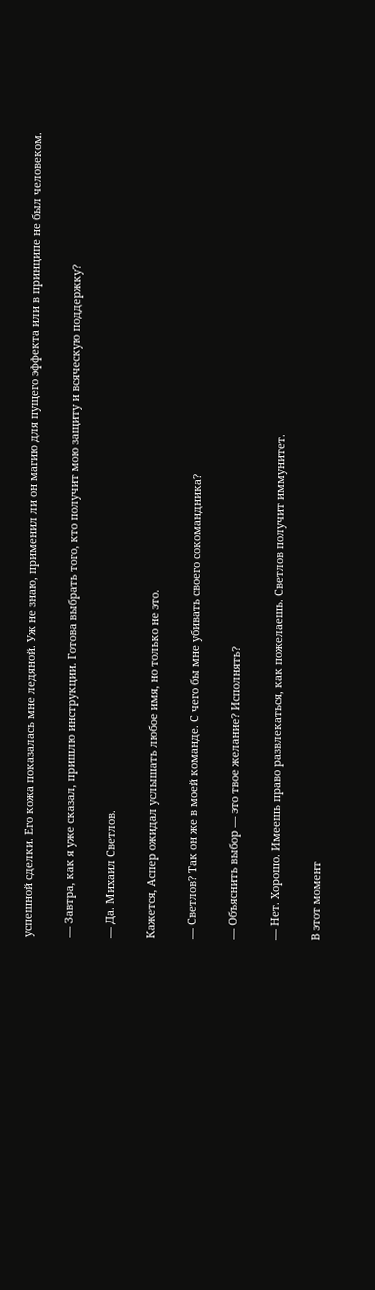успешной сделки. Его кожа показалась мне ледяной. Уж не знаю, применил ли он магию для пущего эффекта или в принципе не был человеком.

— Завтра, как я уже сказал, пришлю инструкции. Готова выбрать того, кто получит мою защиту и всяческую поддержку?

— Да. Михаил Светлов.

Кажется, Аспер ожидал услышать любое имя, но только не это.

— Светлов? Так он же в моей команде. С чего бы мне убивать своего сокомандника?

— Объяснить выбор — это твое желание? Исполнять?

— Нет. Хорошо. Имеешь право развлекаться, как пожелаешь. Светлов получит иммунитет.

В этот момент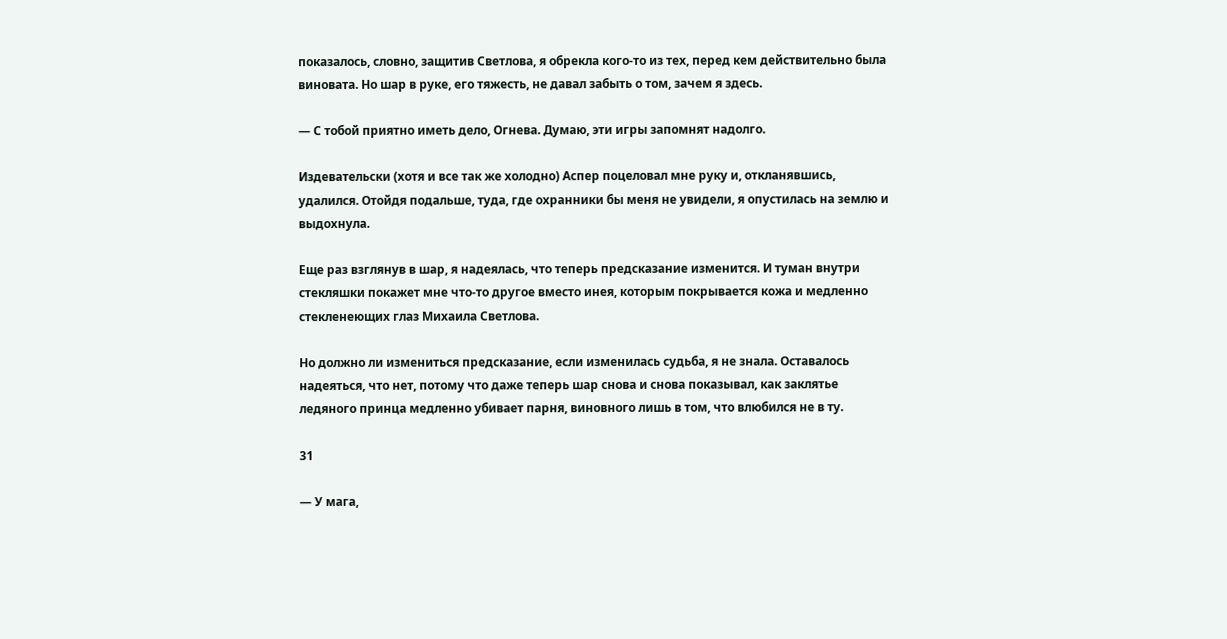показалось, словно, защитив Светлова, я обрекла кого-то из тех, перед кем действительно была виновата. Но шар в руке, его тяжесть, не давал забыть о том, зачем я здесь.

— С тобой приятно иметь дело, Огнева. Думаю, эти игры запомнят надолго.

Издевательски (хотя и все так же холодно) Аспер поцеловал мне руку и, откланявшись, удалился. Отойдя подальше, туда, где охранники бы меня не увидели, я опустилась на землю и выдохнула.

Еще раз взглянув в шар, я надеялась, что теперь предсказание изменится. И туман внутри стекляшки покажет мне что-то другое вместо инея, которым покрывается кожа и медленно стекленеющих глаз Михаила Светлова.

Но должно ли измениться предсказание, если изменилась судьба, я не знала. Оставалось надеяться, что нет, потому что даже теперь шар снова и снова показывал, как заклятье ледяного принца медленно убивает парня, виновного лишь в том, что влюбился не в ту.

31

— У мага,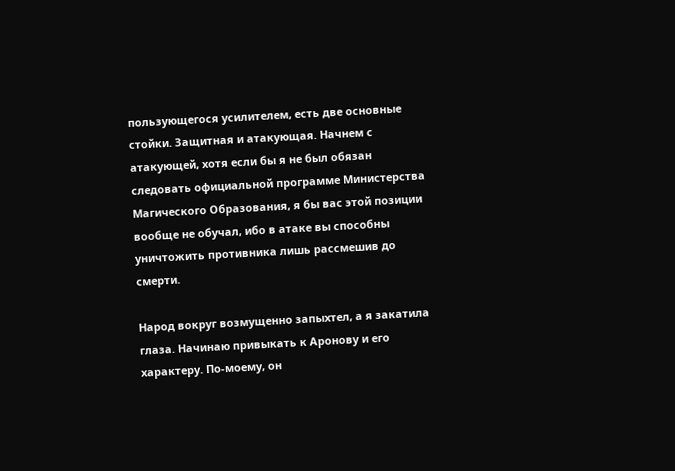пользующегося усилителем, есть две основные стойки. Защитная и атакующая. Начнем с атакующей, хотя если бы я не был обязан следовать официальной программе Министерства Магического Образования, я бы вас этой позиции вообще не обучал, ибо в атаке вы способны уничтожить противника лишь рассмешив до смерти.

Народ вокруг возмущенно запыхтел, а я закатила глаза. Начинаю привыкать к Аронову и его характеру. По-моему, он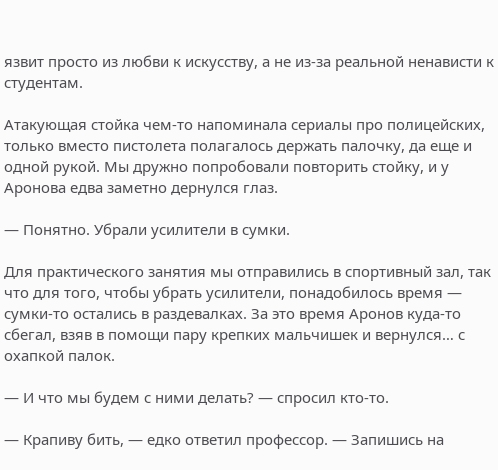язвит просто из любви к искусству, а не из-за реальной ненависти к студентам.

Атакующая стойка чем-то напоминала сериалы про полицейских, только вместо пистолета полагалось держать палочку, да еще и одной рукой. Мы дружно попробовали повторить стойку, и у Аронова едва заметно дернулся глаз.

— Понятно. Убрали усилители в сумки.

Для практического занятия мы отправились в спортивный зал, так что для того, чтобы убрать усилители, понадобилось время — сумки-то остались в раздевалках. За это время Аронов куда-то сбегал, взяв в помощи пару крепких мальчишек и вернулся… с охапкой палок.

— И что мы будем с ними делать? — спросил кто-то.

— Крапиву бить, — едко ответил профессор. — Запишись на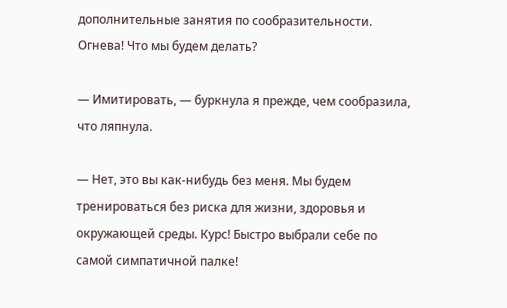дополнительные занятия по сообразительности. Огнева! Что мы будем делать?

— Имитировать, — буркнула я прежде, чем сообразила, что ляпнула.

— Нет, это вы как-нибудь без меня. Мы будем тренироваться без риска для жизни, здоровья и окружающей среды. Курс! Быстро выбрали себе по самой симпатичной палке!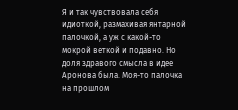Я и так чувствовала себя идиоткой, размахивая янтарной палочкой, а уж с какой-то мокрой веткой и подавно. Но доля здравого смысла в идее Аронова была. Моя-то палочка на прошлом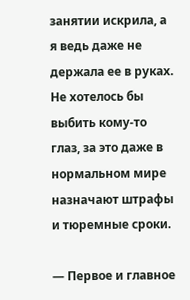занятии искрила, а я ведь даже не держала ее в руках. Не хотелось бы выбить кому-то глаз, за это даже в нормальном мире назначают штрафы и тюремные сроки.

— Первое и главное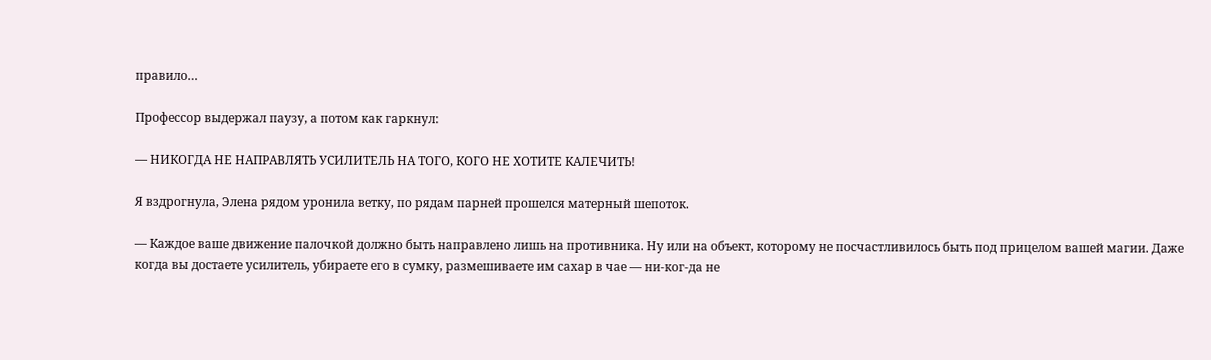правило…

Профессор выдержал паузу, а потом как гаркнул:

— НИКОГДА НЕ НАПРАВЛЯТЬ УСИЛИТЕЛЬ НА ТОГО, КОГО НЕ ХОТИТЕ КАЛЕЧИТЬ!

Я вздрогнула, Элена рядом уронила ветку, по рядам парней прошелся матерный шепоток.

— Каждое ваше движение палочкой должно быть направлено лишь на противника. Ну или на объект, которому не посчастливилось быть под прицелом вашей магии. Даже когда вы достаете усилитель, убираете его в сумку, размешиваете им сахар в чае — ни-ког-да не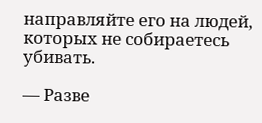направляйте его на людей, которых не собираетесь убивать.

— Разве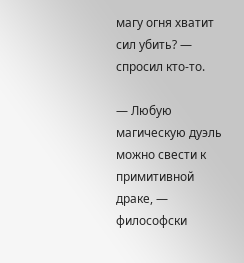магу огня хватит сил убить? — спросил кто-то.

— Любую магическую дуэль можно свести к примитивной драке, — философски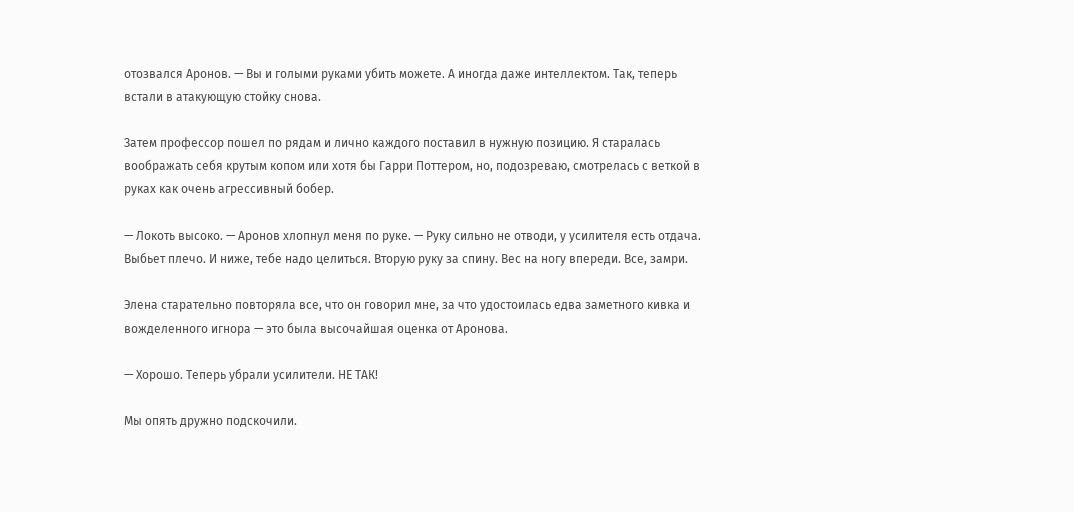отозвался Аронов. — Вы и голыми руками убить можете. А иногда даже интеллектом. Так, теперь встали в атакующую стойку снова.

Затем профессор пошел по рядам и лично каждого поставил в нужную позицию. Я старалась воображать себя крутым копом или хотя бы Гарри Поттером, но, подозреваю, смотрелась с веткой в руках как очень агрессивный бобер.

— Локоть высоко. — Аронов хлопнул меня по руке. — Руку сильно не отводи, у усилителя есть отдача. Выбьет плечо. И ниже, тебе надо целиться. Вторую руку за спину. Вес на ногу впереди. Все, замри.

Элена старательно повторяла все, что он говорил мне, за что удостоилась едва заметного кивка и вожделенного игнора — это была высочайшая оценка от Аронова.

— Хорошо. Теперь убрали усилители. НЕ ТАК!

Мы опять дружно подскочили.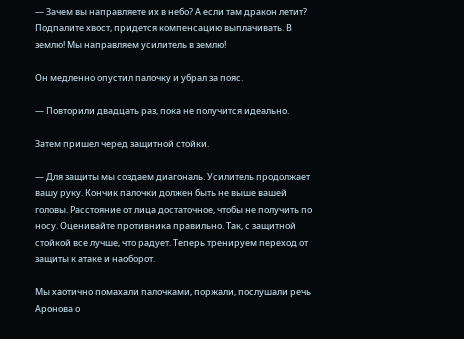— Зачем вы направляете их в небо? А если там дракон летит? Подпалите хвост, придется компенсацию выплачивать. В землю! Мы направляем усилитель в землю!

Он медленно опустил палочку и убрал за пояс.

— Повторили двадцать раз, пока не получится идеально.

Затем пришел черед защитной стойки.

— Для защиты мы создаем диагональ. Усилитель продолжает вашу руку. Кончик палочки должен быть не выше вашей головы. Расстояние от лица достаточное, чтобы не получить по носу. Оценивайте противника правильно. Так, с защитной стойкой все лучше, что радует. Теперь тренируем переход от защиты к атаке и наоборот.

Мы хаотично помахали палочками, поржали, послушали речь Аронова о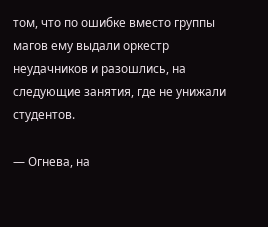том, что по ошибке вместо группы магов ему выдали оркестр неудачников и разошлись, на следующие занятия, где не унижали студентов.

— Огнева, на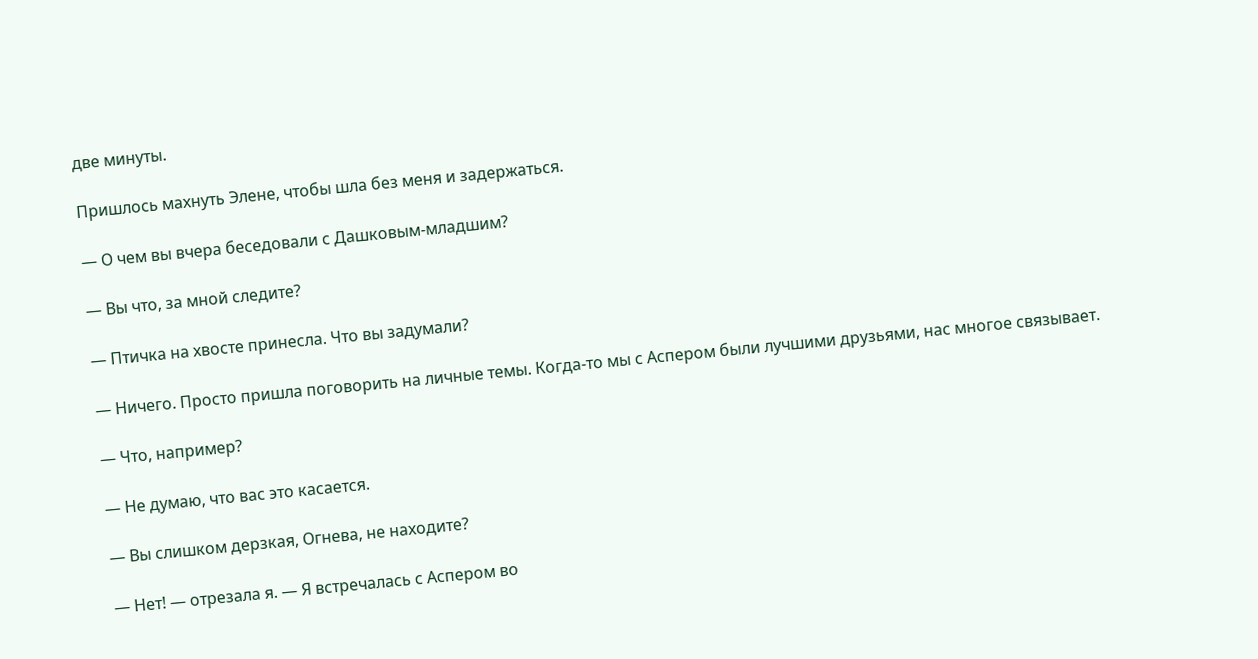две минуты.

Пришлось махнуть Элене, чтобы шла без меня и задержаться.

— О чем вы вчера беседовали с Дашковым-младшим?

— Вы что, за мной следите?

— Птичка на хвосте принесла. Что вы задумали?

— Ничего. Просто пришла поговорить на личные темы. Когда-то мы с Аспером были лучшими друзьями, нас многое связывает.

— Что, например?

— Не думаю, что вас это касается.

— Вы слишком дерзкая, Огнева, не находите?

— Нет! — отрезала я. — Я встречалась с Аспером во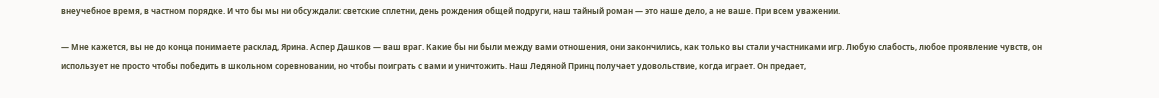внеучебное время, в частном порядке. И что бы мы ни обсуждали: светские сплетни, день рождения общей подруги, наш тайный роман — это наше дело, а не ваше. При всем уважении.

— Мне кажется, вы не до конца понимаете расклад, Ярина. Аспер Дашков — ваш враг. Какие бы ни были между вами отношения, они закончились, как только вы стали участниками игр. Любую слабость, любое проявление чувств, он использует не просто чтобы победить в школьном соревновании, но чтобы поиграть с вами и уничтожить. Наш Ледяной Принц получает удовольствие, когда играет. Он предает,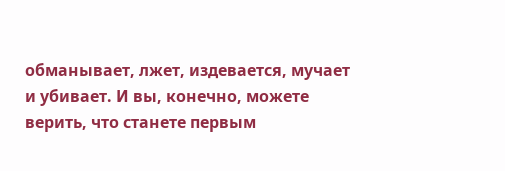обманывает, лжет, издевается, мучает и убивает. И вы, конечно, можете верить, что станете первым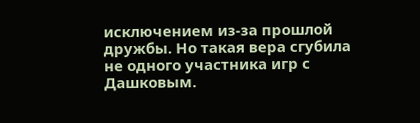исключением из-за прошлой дружбы. Но такая вера сгубила не одного участника игр с Дашковым.